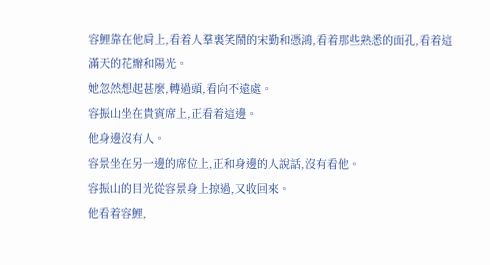容鯉靠在他肩上,看着人羣裏笑鬧的宋勤和憑鴻,看着那些熟悉的面孔,看着這滿天的花瓣和陽光。
她忽然想起甚麼,轉過頭,看向不遠處。
容振山坐在貴賓席上,正看着這邊。
他身邊沒有人。
容景坐在另一邊的席位上,正和身邊的人說話,沒有看他。
容振山的目光從容景身上掠過,又收回來。
他看着容鯉,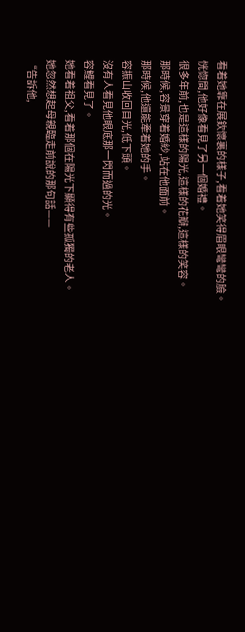看着她靠在展欽懷裏的樣子,看着她笑得眉眼彎彎的臉。
恍惚間,他好像看見了另一個婚禮。
很多年前,也是這樣的陽光,這樣的花瓣,這樣的笑容。
那時候,容景穿着婚紗,站在他面前。
那時候,他還能牽着她的手。
容振山收回目光,低下頭。
沒有人看見他眼底那一閃而過的光。
容鯉看見了。
她看着祖父,看着那個在陽光下顯得有些孤獨的老人。
她忽然想起母親臨走前說的那句話——
“告訴他,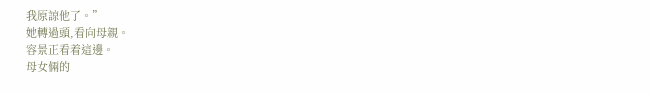我原諒他了。”
她轉過頭,看向母親。
容景正看着這邊。
母女倆的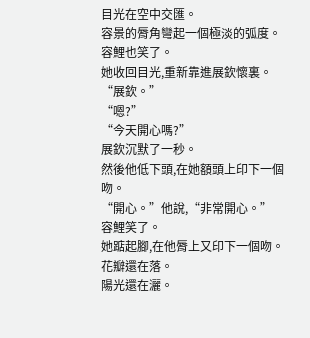目光在空中交匯。
容景的脣角彎起一個極淡的弧度。
容鯉也笑了。
她收回目光,重新靠進展欽懷裏。
“展欽。”
“嗯?”
“今天開心嗎?”
展欽沉默了一秒。
然後他低下頭,在她額頭上印下一個吻。
“開心。”他說,“非常開心。”
容鯉笑了。
她踮起腳,在他脣上又印下一個吻。
花瓣還在落。
陽光還在灑。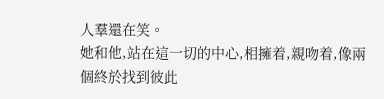人羣還在笑。
她和他,站在這一切的中心,相擁着,親吻着,像兩個終於找到彼此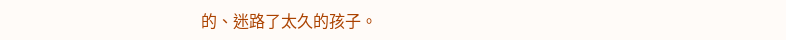的、迷路了太久的孩子。